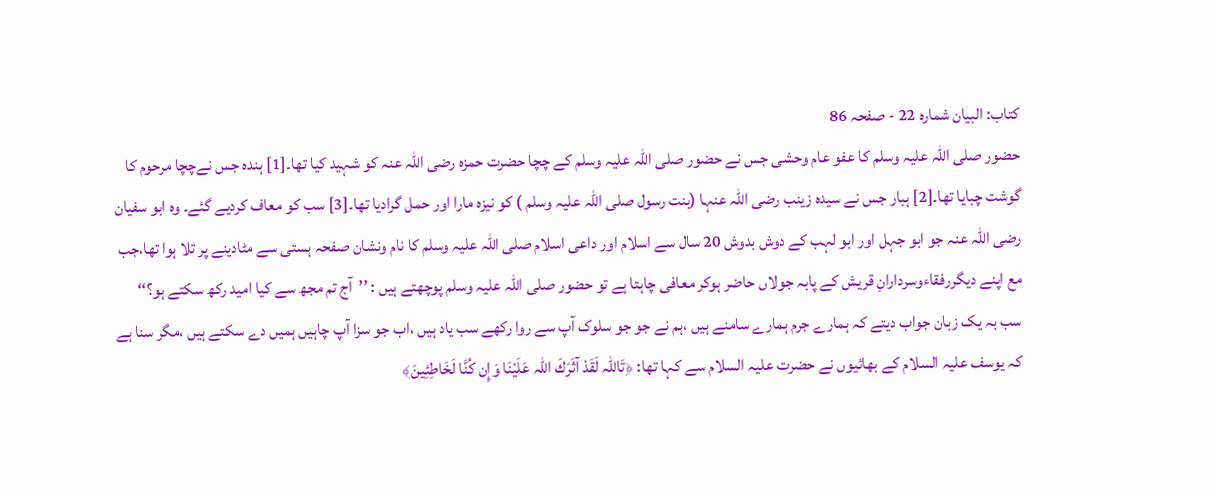کتاب: البیان شمارہ 22 - صفحہ 86
حضور صلی اللہ علیہ وسلم کا عفو عام وحشی جس نے حضور صلی اللہ علیہ وسلم کے چچا حضرت حمزہ رضی اللہ عنہ کو شہید کیا تھا۔[1] ہندہ جس نےچچا مرحوم کا گوشت چبایا تھا۔[2] ہبار جس نے سیدہ زینب رضی اللہ عنہا (بنت رسول صلی اللہ علیہ وسلم ) کو نیزہ مارا اور حمل گرادیا تھا۔[3] سب کو معاف کردیے گئے۔ وہ ابو سفیان رضی اللہ عنہ جو ابو جہل اور ابو لہب کے دوش بدوش 20 سال سے اسلام اور داعی اسلام صلی اللہ علیہ وسلم کا نام ونشان صفحہ ہستی سے مٹادینے پر تلا ہوا تھا،جب مع اپنے دیگررفقاءوسردارانِ قریش کے پابہ جولاں حاضر ہوکر معافی چاہتا ہے تو حضور صلی اللہ علیہ وسلم پوچھتے ہیں : ’’آج تم مجھ سے کیا امید رکھ سکتے ہو؟‘‘ سب بہ یک زبان جواب دیتے کہ ہمارے جرم ہمارے سامنے ہیں ،ہم نے جو جو سلوک آپ سے روا رکھے سب یاد ہیں ،اب جو سزا آپ چاہیں ہمیں دے سکتے ہیں ،مگر سنا ہے کہ یوسف علیہ السلام کے بھائیوں نے حضرت علیہ السلام سے کہا تھا: ﴿تَاللّٰہ لَقَدْ آثَرَكَ اللّٰہ عَلَيْنَا وَإِن كُنَّا لَخَاطِئِينَ﴾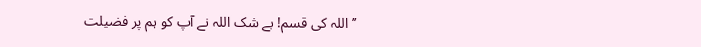’’اللہ کی قسم! بے شک اللہ نے آپ کو ہم پر فضیلت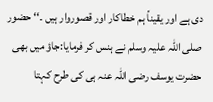دی ہے اور یقیناً ہم خطاکار اور قصوروار ہیں ۔‘‘ حضور صلی اللہ علیہ وسلم نے ہنس کر فرمایا:جاؤ میں بھی حضرت یوسف رضی اللہ عنہ ہی کی طرح کہتا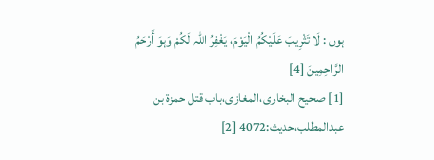ہوں : لَا تَثْرِيبَ عَلَيْكُمُ الْيَوْمَ، يَغْفِرُ اللّٰہ لَكُمْ وَہوَ أَرْحَمُ الرَّاحِمِينَ [4]
[1] صحیح البخاری،المغازی،باب قتل حمزۃ بن عبدالمطلب،حدیث:4072 [2]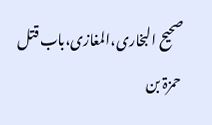صحیح البخاری،المغازی،باب قتل حمزۃ بن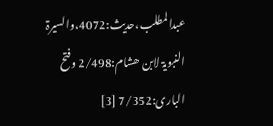عبدالمطلب،حدیث:4072،والسیرۃ النبویۃ لابن ھشام:2/498 وفتح الباری:7/352 [3]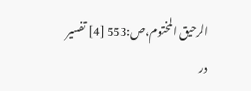الرحیق المختوم،ص:553 [4] تفسیر در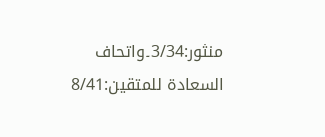منثور:3/34۔واتحاف السعادۃ للمتقین:8/41